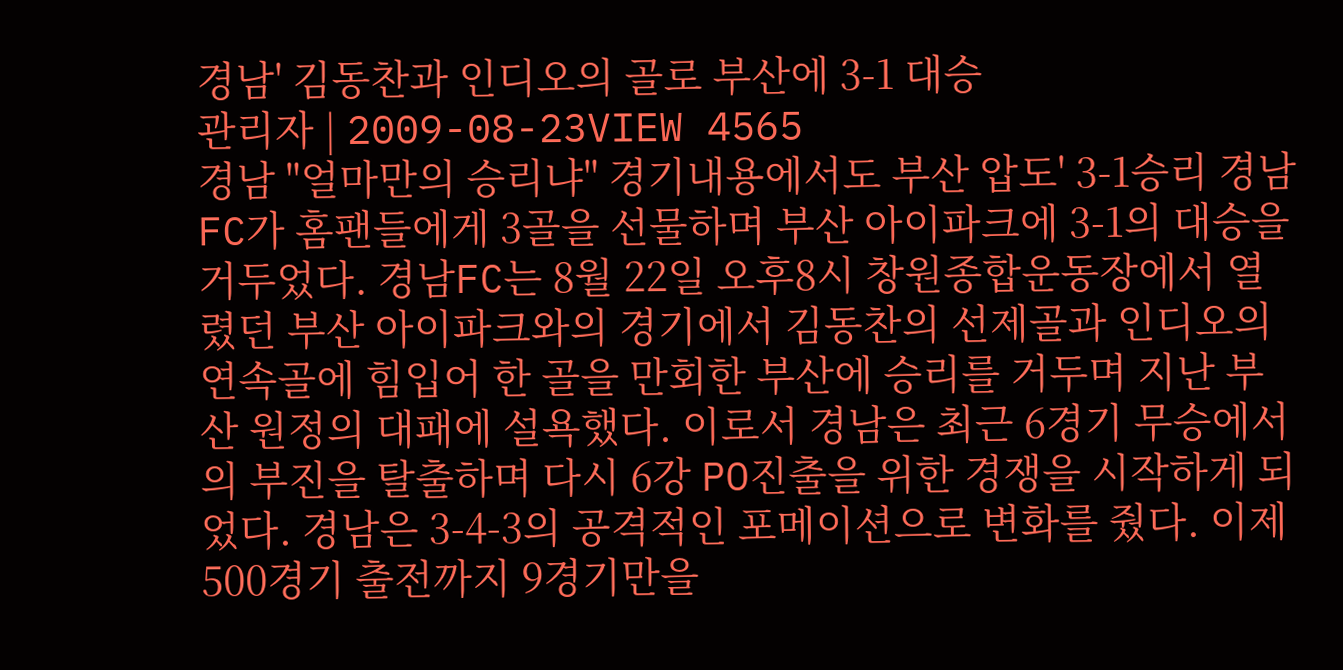경남' 김동찬과 인디오의 골로 부산에 3-1 대승
관리자 | 2009-08-23VIEW 4565
경남 "얼마만의 승리냐" 경기내용에서도 부산 압도' 3-1승리 경남FC가 홈팬들에게 3골을 선물하며 부산 아이파크에 3-1의 대승을 거두었다. 경남FC는 8월 22일 오후8시 창원종합운동장에서 열렸던 부산 아이파크와의 경기에서 김동찬의 선제골과 인디오의 연속골에 힘입어 한 골을 만회한 부산에 승리를 거두며 지난 부산 원정의 대패에 설욕했다. 이로서 경남은 최근 6경기 무승에서의 부진을 탈출하며 다시 6강 PO진출을 위한 경쟁을 시작하게 되었다. 경남은 3-4-3의 공격적인 포메이션으로 변화를 줬다. 이제 500경기 출전까지 9경기만을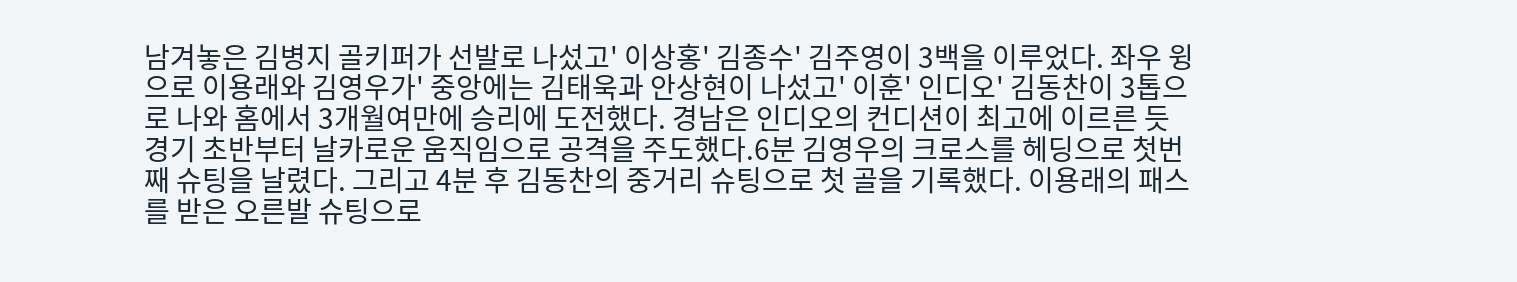남겨놓은 김병지 골키퍼가 선발로 나섰고' 이상홍' 김종수' 김주영이 3백을 이루었다. 좌우 윙으로 이용래와 김영우가' 중앙에는 김태욱과 안상현이 나섰고' 이훈' 인디오' 김동찬이 3톱으로 나와 홈에서 3개월여만에 승리에 도전했다. 경남은 인디오의 컨디션이 최고에 이르른 듯 경기 초반부터 날카로운 움직임으로 공격을 주도했다.6분 김영우의 크로스를 헤딩으로 첫번째 슈팅을 날렸다. 그리고 4분 후 김동찬의 중거리 슈팅으로 첫 골을 기록했다. 이용래의 패스를 받은 오른발 슈팅으로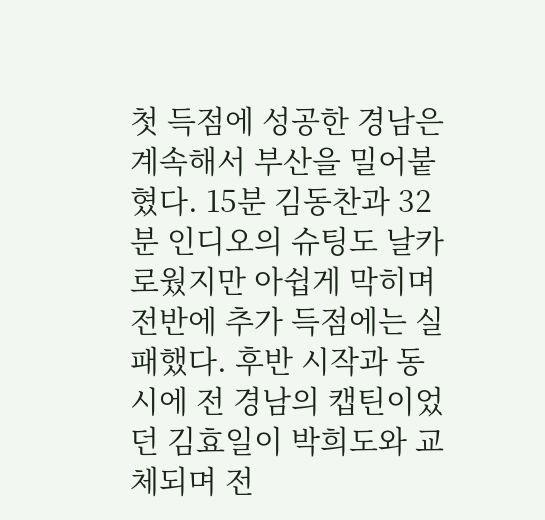첫 득점에 성공한 경남은 계속해서 부산을 밀어붙혔다. 15분 김동찬과 32분 인디오의 슈팅도 날카로웠지만 아쉽게 막히며 전반에 추가 득점에는 실패했다. 후반 시작과 동시에 전 경남의 캡틴이었던 김효일이 박희도와 교체되며 전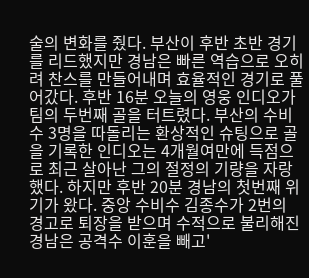술의 변화를 줬다. 부산이 후반 초반 경기를 리드했지만 경남은 빠른 역습으로 오히려 찬스를 만들어내며 효율적인 경기로 풀어갔다. 후반 16분 오늘의 영웅 인디오가 팀의 두번째 골을 터트렸다. 부산의 수비수 3명을 따돌리는 환상적인 슈팅으로 골을 기록한 인디오는 4개월여만에 득점으로 최근 살아난 그의 절정의 기량을 자랑했다. 하지만 후반 20분 경남의 첫번째 위기가 왔다. 중앙 수비수 김종수가 2번의 경고로 퇴장을 받으며 수적으로 불리해진 경남은 공격수 이훈을 빼고'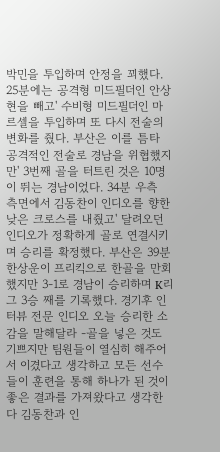박민을 투입하며 안정을 꾀했다. 25분에는 공격형 미드필더인 안상현을 빼고' 수비형 미드필더인 마르셀을 투입하며 또 다시 전술의 변화를 줬다. 부산은 이를 틈타 공격적인 전술로 경남을 위협했지만' 3번째 골을 터트린 것은 10명이 뛰는 경남이었다. 34분 우측 측면에서 김동찬이 인디오를 향한 낮은 크로스를 내줬고' 달려오던 인디오가 정확하게 골로 연결시키며 승리를 확정했다. 부산은 39분 한상운이 프리킥으로 한골을 만회했지만 3-1로 경남이 승리하며 K리그 3승 째를 기록했다. 경기후 인터뷰 전문 인디오 오늘 승리한 소감을 말해달라 -골을 넣은 것도 기쁘지만 팀원들이 열심히 해주어서 이겼다고 생각하고 모든 선수들이 훈련을 통해 하나가 된 것이 좋은 결과를 가져왔다고 생각한다 김동찬과 인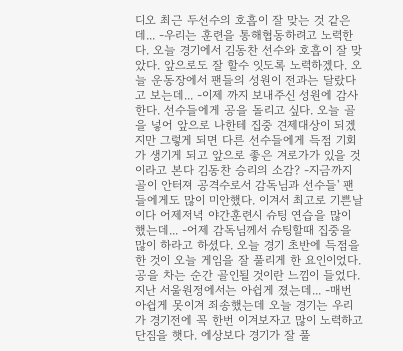디오 최근 두선수의 호흡이 잘 맞는 것 같은데... -우리는 훈련을 통해협동하려고 노력한다. 오늘 경기에서 김동찬 선수와 호흡이 잘 맞았다. 앞으로도 잘 할수 잇도록 노력하겠다. 오늘 운동장에서 팬들의 성원이 전과는 달랐다고 보는데... -이제 까지 보내주신 성원에 감사한다. 선수들에게 공을 돌리고 싶다. 오늘 골을 넣어 앞으로 나한테 집중 견제대상이 되겠지만 그렇게 되면 다른 선수들에게 득점 기회가 생기게 되고 앞으로 좋은 겨로가가 있을 것이라고 본다 김동찬 승리의 소감? -지금까지 골이 안터져 공격수로서 감독님과 선수들' 팬들에게도 많이 미안했다. 이겨서 최고로 기쁜날이다 어제저녁 야간훈련시 슈팅 연습을 많이 했는데... -어제 감독님께서 슈팅할때 집중을 많이 하라고 하셨다. 오늘 경기 초반에 득점을 한 것이 오늘 게임을 잘 풀리게 한 요인이었다.공을 차는 순간 골인될 것이란 느낌이 들었다. 지난 서울원정에서는 아쉽게 졌는데... -매번 아쉽게 못이겨 죄송했는데 오늘 경기는 우리가 경기전에 꼭 한번 이겨보자고 많이 노력하고 단짐을 햇다. 에상보다 경기가 잘 풀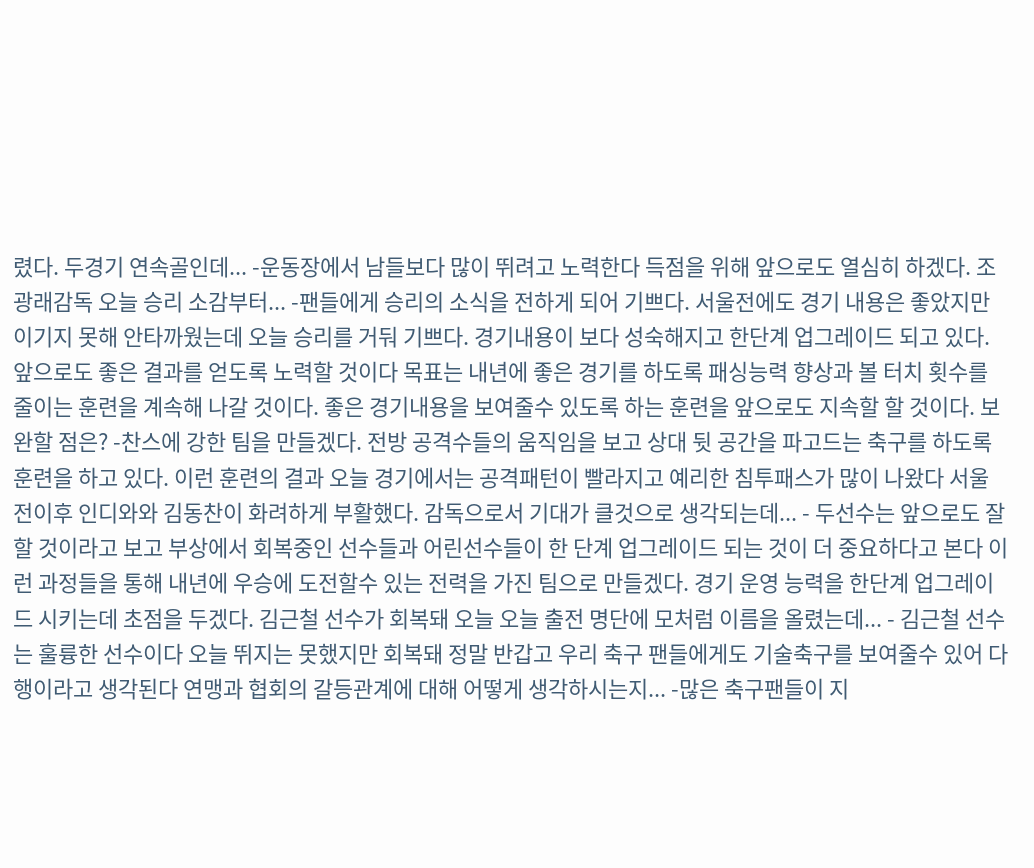렸다. 두경기 연속골인데... -운동장에서 남들보다 많이 뛰려고 노력한다 득점을 위해 앞으로도 열심히 하겠다. 조광래감독 오늘 승리 소감부터... -팬들에게 승리의 소식을 전하게 되어 기쁘다. 서울전에도 경기 내용은 좋았지만 이기지 못해 안타까웠는데 오늘 승리를 거둬 기쁘다. 경기내용이 보다 성숙해지고 한단계 업그레이드 되고 있다. 앞으로도 좋은 결과를 얻도록 노력할 것이다 목표는 내년에 좋은 경기를 하도록 패싱능력 향상과 볼 터치 횟수를 줄이는 훈련을 계속해 나갈 것이다. 좋은 경기내용을 보여줄수 있도록 하는 훈련을 앞으로도 지속할 할 것이다. 보완할 점은? -찬스에 강한 팀을 만들겠다. 전방 공격수들의 움직임을 보고 상대 뒷 공간을 파고드는 축구를 하도록 훈련을 하고 있다. 이런 훈련의 결과 오늘 경기에서는 공격패턴이 빨라지고 예리한 침투패스가 많이 나왔다 서울전이후 인디와와 김동찬이 화려하게 부활했다. 감독으로서 기대가 클것으로 생각되는데... - 두선수는 앞으로도 잘 할 것이라고 보고 부상에서 회복중인 선수들과 어린선수들이 한 단계 업그레이드 되는 것이 더 중요하다고 본다 이런 과정들을 통해 내년에 우승에 도전할수 있는 전력을 가진 팀으로 만들겠다. 경기 운영 능력을 한단계 업그레이드 시키는데 초점을 두겠다. 김근철 선수가 회복돼 오늘 오늘 출전 명단에 모처럼 이름을 올렸는데... - 김근철 선수는 훌륭한 선수이다 오늘 뛰지는 못했지만 회복돼 정말 반갑고 우리 축구 팬들에게도 기술축구를 보여줄수 있어 다행이라고 생각된다 연맹과 협회의 갈등관계에 대해 어떻게 생각하시는지... -많은 축구팬들이 지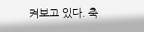켜보고 있다. 축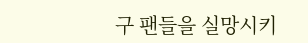구 팬들을 실망시키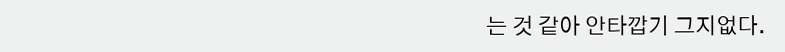는 것 같아 안타깝기 그지없다.